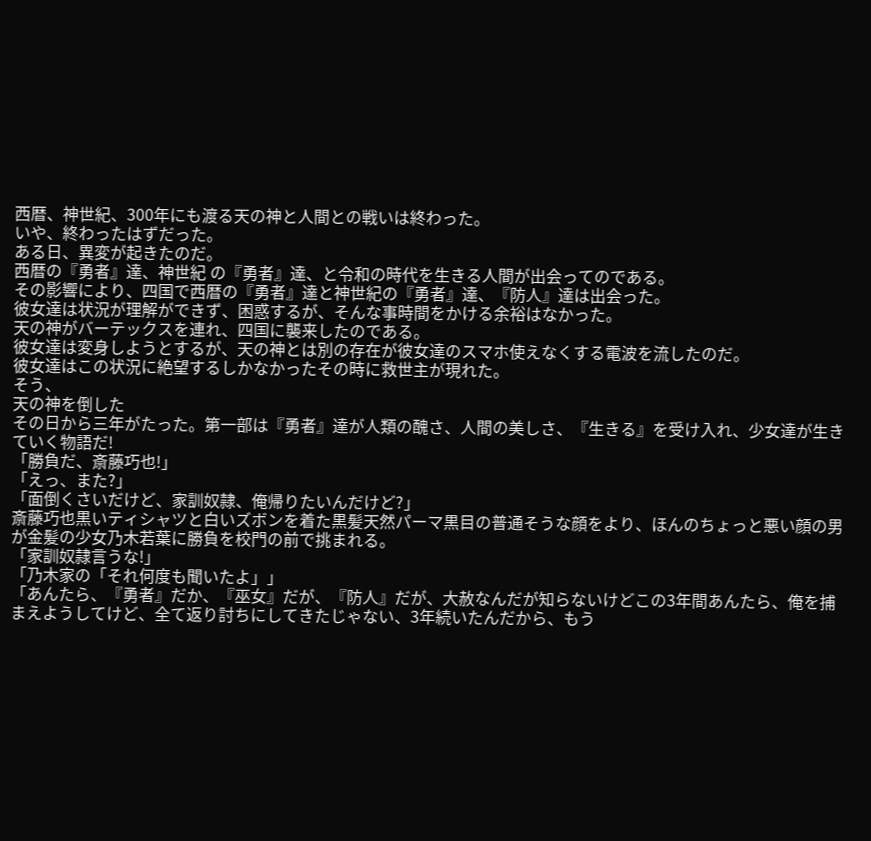西暦、神世紀、300年にも渡る天の神と人間との戦いは終わった。
いや、終わったはずだった。
ある日、異変が起きたのだ。
西暦の『勇者』達、神世紀 の『勇者』達、と令和の時代を生きる人間が出会ってのである。
その影響により、四国で西暦の『勇者』達と神世紀の『勇者』達、『防人』達は出会った。
彼女達は状況が理解ができず、困惑するが、そんな事時間をかける余裕はなかった。
天の神がバーテックスを連れ、四国に襲来したのである。
彼女達は変身しようとするが、天の神とは別の存在が彼女達のスマホ使えなくする電波を流したのだ。
彼女達はこの状況に絶望するしかなかったその時に救世主が現れた。
そう、
天の神を倒した
その日から三年がたった。第一部は『勇者』達が人類の醜さ、人間の美しさ、『生きる』を受け入れ、少女達が生きていく物語だ!
「勝負だ、斎藤巧也!」
「えっ、また?」
「面倒くさいだけど、家訓奴隷、俺帰りたいんだけど?」
斎藤巧也黒いティシャツと白いズボンを着た黒髪天然パーマ黒目の普通そうな顔をより、ほんのちょっと悪い顔の男が金髪の少女乃木若葉に勝負を校門の前で挑まれる。
「家訓奴隷言うな!」
「乃木家の「それ何度も聞いたよ」」
「あんたら、『勇者』だか、『巫女』だが、『防人』だが、大赦なんだが知らないけどこの3年間あんたら、俺を捕まえようしてけど、全て返り討ちにしてきたじゃない、3年続いたんだから、もう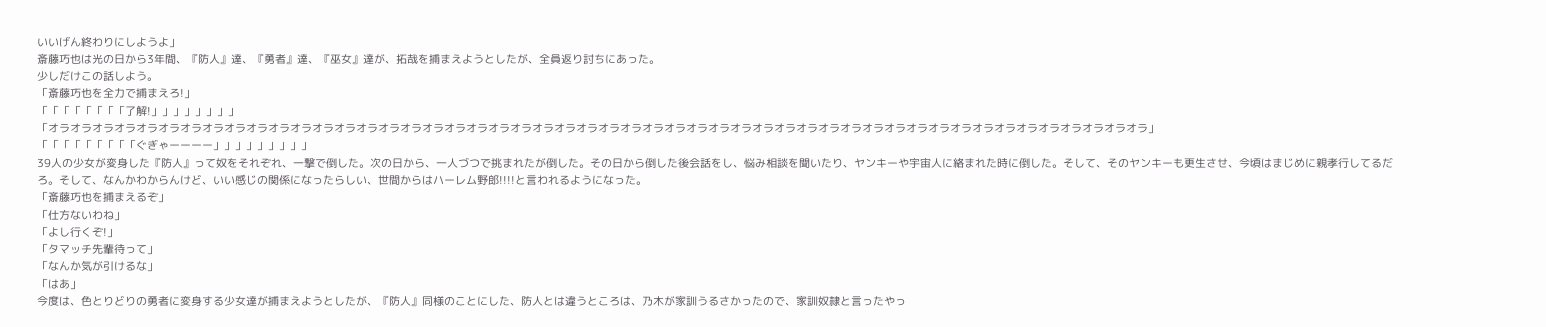いいげん終わりにしようよ」
斎藤巧也は光の日から3年間、『防人』達、『勇者』達、『巫女』達が、拓哉を捕まえようとしたが、全員返り討ちにあった。
少しだけこの話しよう。
「斎藤巧也を全力で捕まえろ!」
「「「「「「「「了解!」」」」」」」」
「オラオラオラオラオラオラオラオラオラオラオラオラオラオラオラオラオラオラオラオラオラオラオラオラオラオラオラオラオラオラオラオラオラオラオラオラオラオラオラオラオラオラオラオラオラオラオラオラオラオラ」
「「「「「「「「「ぐぎゃーーーー」」」」」」」」」
39人の少女が変身した『防人』って奴をそれぞれ、一撃で倒した。次の日から、一人づつで挑まれたが倒した。その日から倒した後会話をし、悩み相談を聞いたり、ヤンキーや宇宙人に絡まれた時に倒した。そして、そのヤンキーも更生させ、今頃はまじめに親孝行してるだろ。そして、なんかわからんけど、いい感じの関係になったらしい、世間からはハーレム野郎!!!!と言われるようになった。
「斎藤巧也を捕まえるぞ」
「仕方ないわね」
「よし行くぞ!」
「タマッチ先輩待って」
「なんか気が引けるな」
「はあ」
今度は、色とりどりの勇者に変身する少女達が捕まえようとしたが、『防人』同様のことにした、防人とは違うところは、乃木が家訓うるさかったので、家訓奴隷と言ったやっ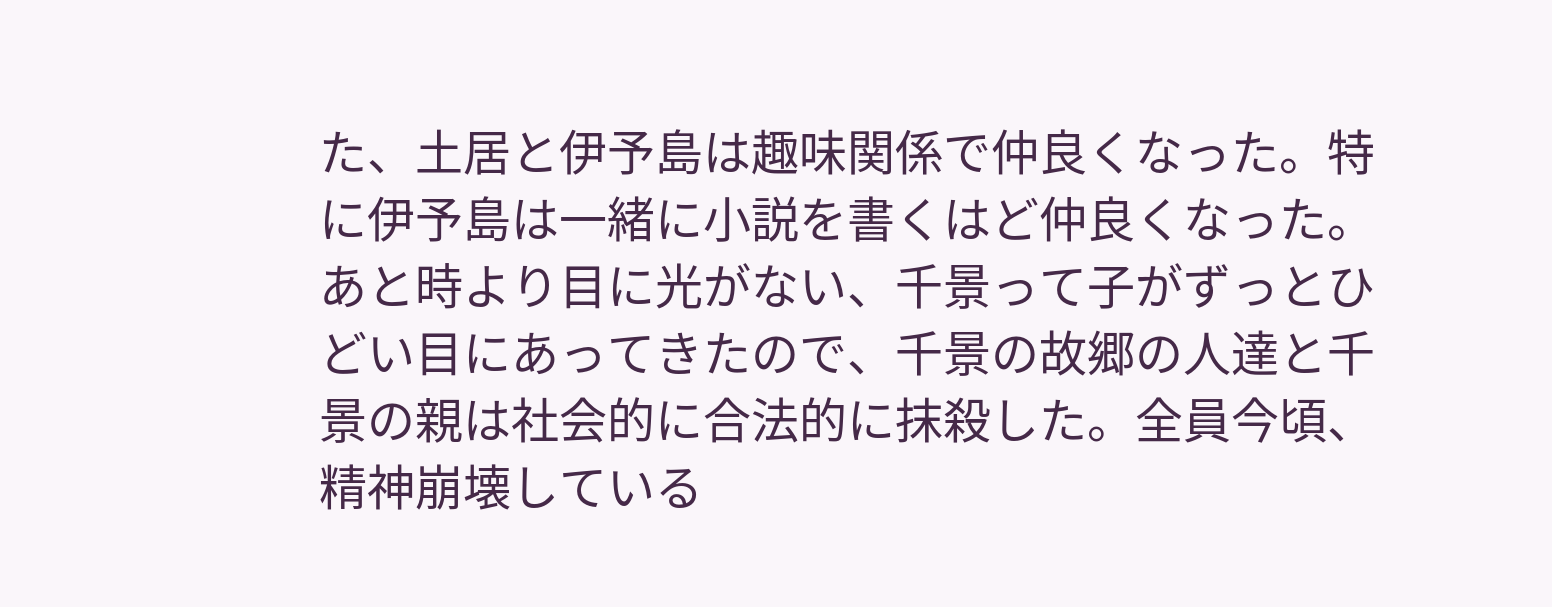た、土居と伊予島は趣味関係で仲良くなった。特に伊予島は一緒に小説を書くはど仲良くなった。あと時より目に光がない、千景って子がずっとひどい目にあってきたので、千景の故郷の人達と千景の親は社会的に合法的に抹殺した。全員今頃、精神崩壊している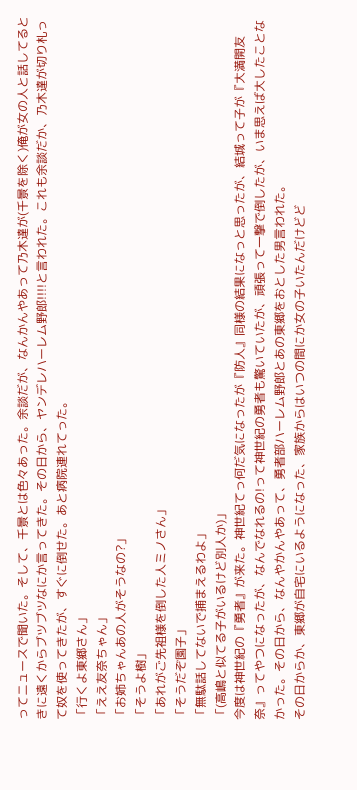ってニュースで聞いた。そして、千景とは色々あった。余談だが、なんかんやあって乃木達が(千景を除く)俺が女の人と話してるときに遠くからブツブツなにか言ってきた。その日から、ヤンデレハーレム野郎!!!!と言われた。これも余談だか、乃木達が切り札って奴を使ってきたが、すぐに倒せた。あと病院連れてった。
「行くよ東郷さん」
「ええ友奈ちゃん」
「お姉ちゃんあの人がそうなの?」
「そうよ樹」
「あれがご先祖様を倒した人ミノさん」
「そうだぞ園子」
「無駄話してないで捕まえるわよ」
「(高嶋と似てる子がいるけど別人か)」
今度は神世紀の『勇者』が来た。神世紀てっ何だ気になったが『防人』同様の結果になっと思ったが、結城って子が『大満開友奈』ってやつになったが、なんでなれるの!って神世紀の勇者も驚いていたが、頑張って一撃で倒したが、いま思えば大したことなかった。その日から、なんやかんやあって、勇者部ハーレム野郎とあの東郷をおとした男言われた。
その日からか、東郷が自宅にいるようになった、家族からはいつの間にか女の子いたんだけどど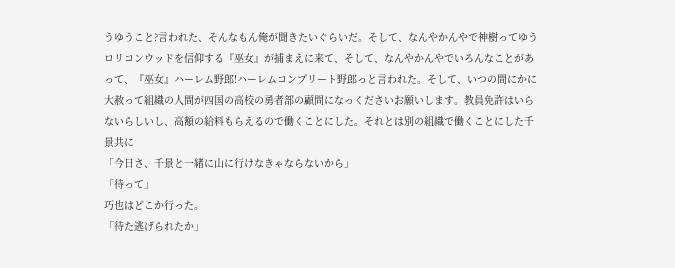うゆうこと?言われた、そんなもん俺が聞きたいぐらいだ。そして、なんやかんやで神樹ってゆうロリコンウッドを信仰する『巫女』が捕まえに来て、そして、なんやかんやでいろんなことがあって、『巫女』ハーレム野郎!ハーレムコンプリート野郎っと言われた。そして、いつの間にかに大赦って組織の人間が四国の高校の勇者部の顧問になっくださいお願いします。教員免許はいらないらしいし、高額の給料もらえるので働くことにした。それとは別の組織で働くことにした千景共に
「今日さ、千景と一緒に山に行けなきゃならないから」
「待って」
巧也はどこか行った。
「待た逃げられたか」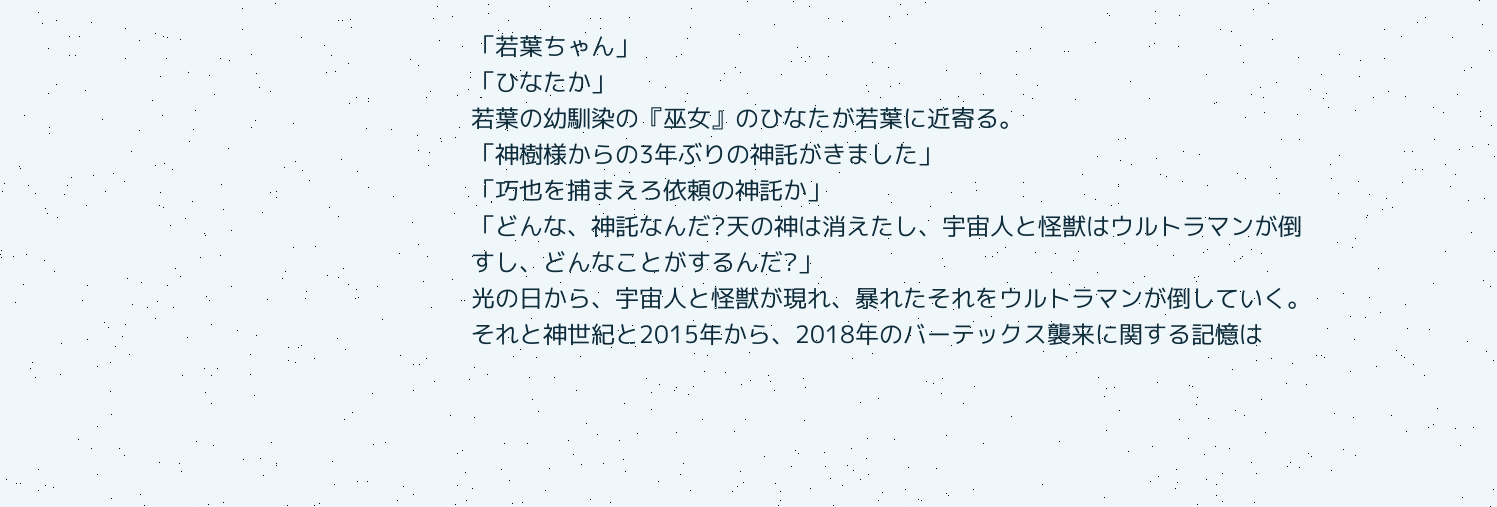「若葉ちゃん」
「ひなたか」
若葉の幼馴染の『巫女』のひなたが若葉に近寄る。
「神樹様からの3年ぶりの神託がきました」
「巧也を捕まえろ依頼の神託か」
「どんな、神託なんだ?天の神は消えたし、宇宙人と怪獣はウルトラマンが倒すし、どんなことがするんだ?」
光の日から、宇宙人と怪獣が現れ、暴れたそれをウルトラマンが倒していく。それと神世紀と2015年から、2018年のバーテックス襲来に関する記憶は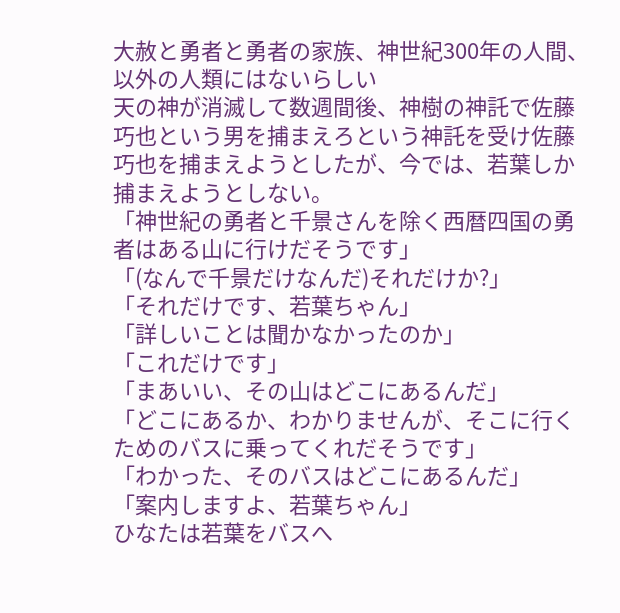大赦と勇者と勇者の家族、神世紀300年の人間、以外の人類にはないらしい
天の神が消滅して数週間後、神樹の神託で佐藤巧也という男を捕まえろという神託を受け佐藤巧也を捕まえようとしたが、今では、若葉しか捕まえようとしない。
「神世紀の勇者と千景さんを除く西暦四国の勇者はある山に行けだそうです」
「(なんで千景だけなんだ)それだけか?」
「それだけです、若葉ちゃん」
「詳しいことは聞かなかったのか」
「これだけです」
「まあいい、その山はどこにあるんだ」
「どこにあるか、わかりませんが、そこに行くためのバスに乗ってくれだそうです」
「わかった、そのバスはどこにあるんだ」
「案内しますよ、若葉ちゃん」
ひなたは若葉をバスへ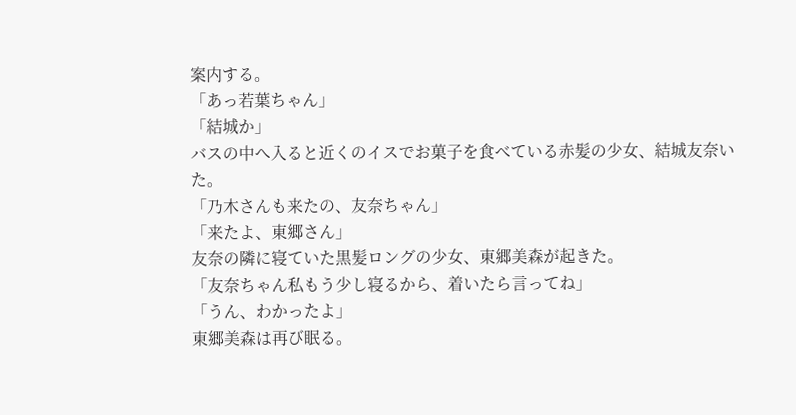案内する。
「あっ若葉ちゃん」
「結城か」
バスの中へ入ると近くのイスでお菓子を食べている赤髪の少女、結城友奈いた。
「乃木さんも来たの、友奈ちゃん」
「来たよ、東郷さん」
友奈の隣に寝ていた黒髪ロングの少女、東郷美森が起きた。
「友奈ちゃん私もう少し寝るから、着いたら言ってね」
「うん、わかったよ」
東郷美森は再び眠る。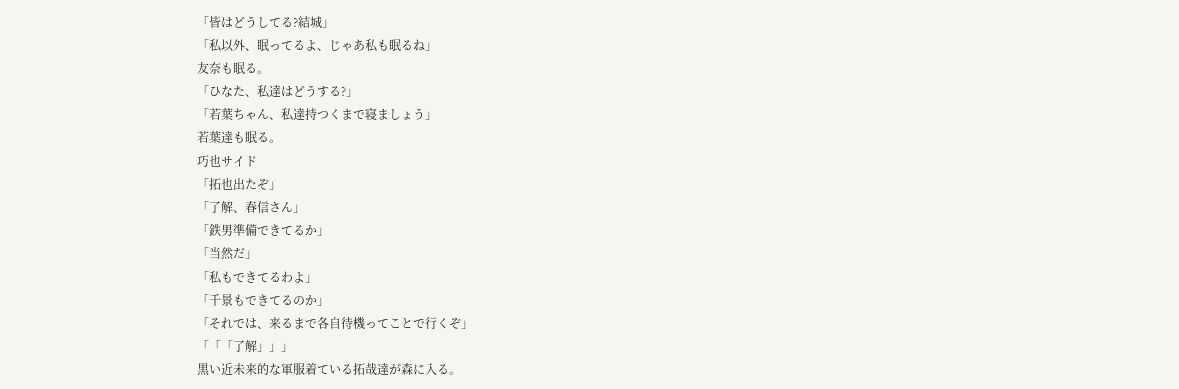「皆はどうしてる?結城」
「私以外、眠ってるよ、じゃあ私も眠るね」
友奈も眠る。
「ひなた、私達はどうする?」
「若葉ちゃん、私達持つくまで寝ましょう」
若葉達も眠る。
巧也サイド
「拓也出たぞ」
「了解、春信さん」
「鉄男準備できてるか」
「当然だ」
「私もできてるわよ」
「千景もできてるのか」
「それでは、来るまで各自待機ってことで行くぞ」
「「「了解」」」
黒い近未来的な軍服着ている拓哉達が森に入る。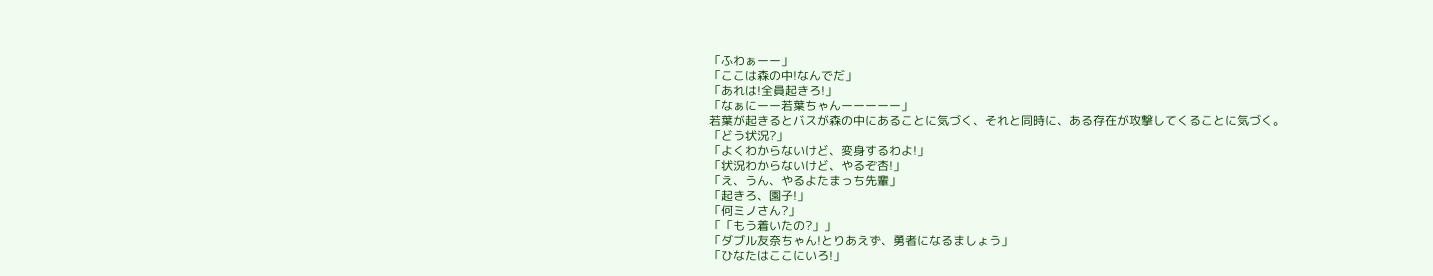「ふわぁーー」
「ここは森の中!なんでだ」
「あれは!全員起きろ!」
「なぁにーー若葉ちゃんーーーーー」
若葉が起きるとバスが森の中にあることに気づく、それと同時に、ある存在が攻撃してくることに気づく。
「どう状況?」
「よくわからないけど、変身するわよ!」
「状況わからないけど、やるぞ杏!」
「え、うん、やるよたまっち先輩」
「起きろ、園子!」
「何ミノさん?」
「「もう着いたの?」」
「ダブル友奈ちゃん!とりあえず、勇者になるましょう」
「ひなたはここにいろ!」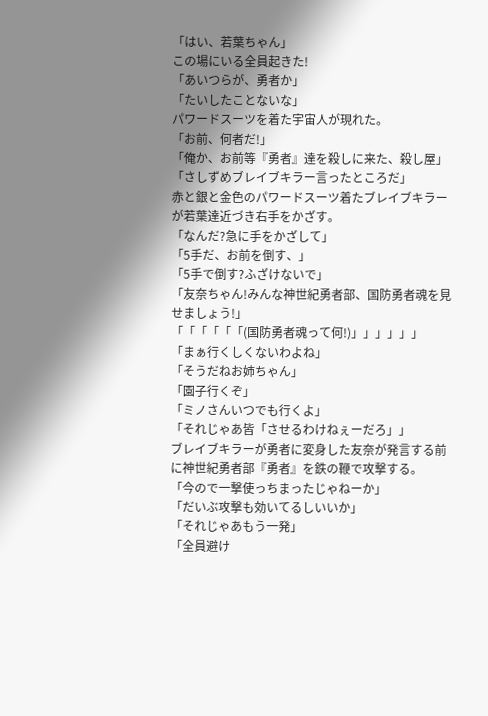「はい、若葉ちゃん」
この場にいる全員起きた!
「あいつらが、勇者か」
「たいしたことないな」
パワードスーツを着た宇宙人が現れた。
「お前、何者だ!」
「俺か、お前等『勇者』達を殺しに来た、殺し屋」
「さしずめブレイブキラー言ったところだ」
赤と銀と金色のパワードスーツ着たブレイブキラーが若葉達近づき右手をかざす。
「なんだ?急に手をかざして」
「5手だ、お前を倒す、」
「5手で倒す?ふざけないで」
「友奈ちゃん!みんな神世紀勇者部、国防勇者魂を見せましょう!」
「「「「「「(国防勇者魂って何!)」」」」」」
「まぁ行くしくないわよね」
「そうだねお姉ちゃん」
「園子行くぞ」
「ミノさんいつでも行くよ」
「それじゃあ皆「させるわけねぇーだろ」」
ブレイブキラーが勇者に変身した友奈が発言する前に神世紀勇者部『勇者』を鉄の鞭で攻撃する。
「今ので一撃使っちまったじゃねーか」
「だいぶ攻撃も効いてるしいいか」
「それじゃあもう一発」
「全員避け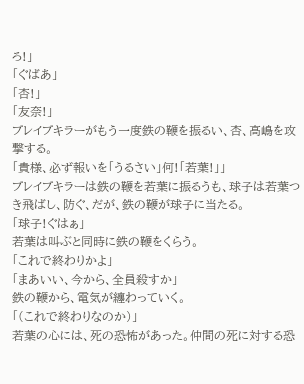ろ!」
「ぐばあ」
「杏!」
「友奈!」
ブレイブキラーがもう一度鉄の鞭を振るい、杏、高嶋を攻撃する。
「貴様、必ず報いを「うるさい」何!「若葉!」」
ブレイブキラーは鉄の鞭を若葉に振るうも、球子は若葉つき飛ばし、防ぐ、だが、鉄の鞭が球子に当たる。
「球子!ぐはぁ」
若葉は叫ぶと同時に鉄の鞭をくらう。
「これで終わりかよ」
「まあいい、今から、全員殺すか」
鉄の鞭から、電気が纏わっていく。
「(これで終わりなのか)」
若葉の心には、死の恐怖があった。仲間の死に対する恐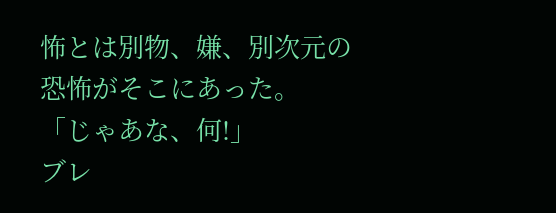怖とは別物、嫌、別次元の恐怖がそこにあった。
「じゃあな、何!」
ブレ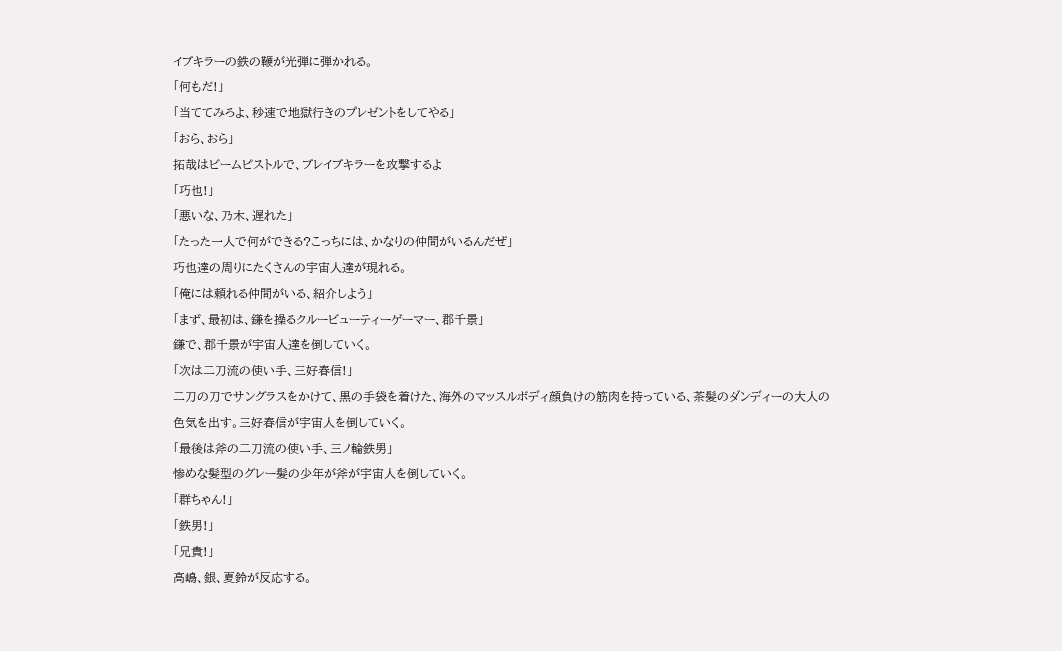イブキラーの鉄の鞭が光弾に弾かれる。
「何もだ!」
「当ててみろよ、秒速で地獄行きのプレゼントをしてやる」
「おら、おら」
拓哉はビームピストルで、ブレイブキラーを攻撃するよ
「巧也!」
「悪いな、乃木、遅れた」
「たった一人で何ができる?こっちには、かなりの仲間がいるんだぜ」
巧也達の周りにたくさんの宇宙人達が現れる。
「俺には頼れる仲間がいる、紹介しよう」
「まず、最初は、鎌を操るクルービューティーゲーマー、郡千景」
鎌で、郡千景が宇宙人達を倒していく。
「次は二刀流の使い手、三好春信!」
二刀の刀でサングラスをかけて、黒の手袋を着けた、海外のマッスルボディ顔負けの筋肉を持っている、茶髪のダンディーの大人の色気を出す。三好春信が宇宙人を倒していく。
「最後は斧の二刀流の使い手、三ノ輪鉄男」
惨めな髪型のグレー髪の少年が斧が宇宙人を倒していく。
「群ちゃん!」
「鉄男!」
「兄貴!」
高嶋、銀、夏鈴が反応する。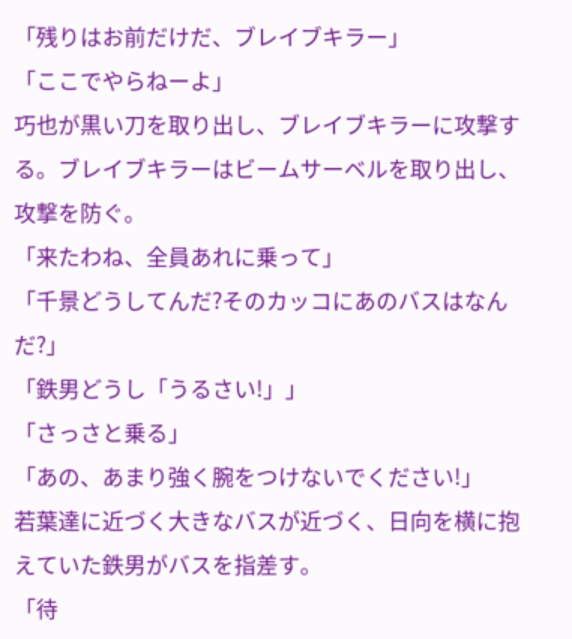「残りはお前だけだ、ブレイブキラー」
「ここでやらねーよ」
巧也が黒い刀を取り出し、ブレイブキラーに攻撃する。ブレイブキラーはビームサーベルを取り出し、攻撃を防ぐ。
「来たわね、全員あれに乗って」
「千景どうしてんだ?そのカッコにあのバスはなんだ?」
「鉄男どうし「うるさい!」」
「さっさと乗る」
「あの、あまり強く腕をつけないでください!」
若葉達に近づく大きなバスが近づく、日向を横に抱えていた鉄男がバスを指差す。
「待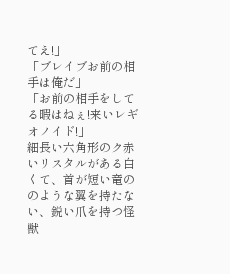てえ!」
「ブレイブお前の相手は俺だ」
「お前の相手をしてる暇はねぇ!来いレギオノイド!」
細長い六角形のク赤いリスタルがある白くて、首が短い竜ののような翼を持たない、鋭い爪を持つ怪獣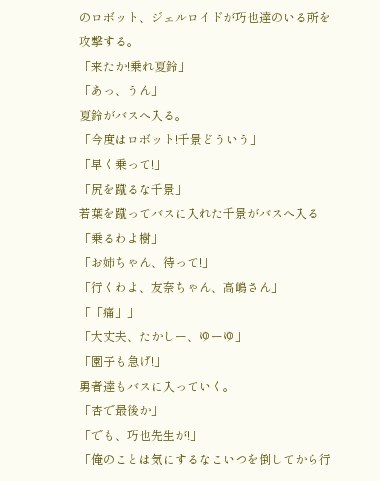のロボット、ジェルロイドが巧也達のいる所を攻撃する。
「来たか!乗れ夏鈴」
「あっ、うん」
夏鈴がバスへ入る。
「今度はロボット!千景どういう」
「早く乗って!」
「尻を蹴るな千景」
若葉を蹴ってバスに入れた千景がバスへ入る
「乗るわよ樹」
「お姉ちゃん、待って!」
「行くわよ、友奈ちゃん、高嶋さん」
「「痛」」
「大丈夫、たかしー、ゆーゆ」
「園子も急げ!」
勇者達もバスに入っていく。
「杏で最後か」
「でも、巧也先生が!」
「俺のことは気にするなこいつを倒してから行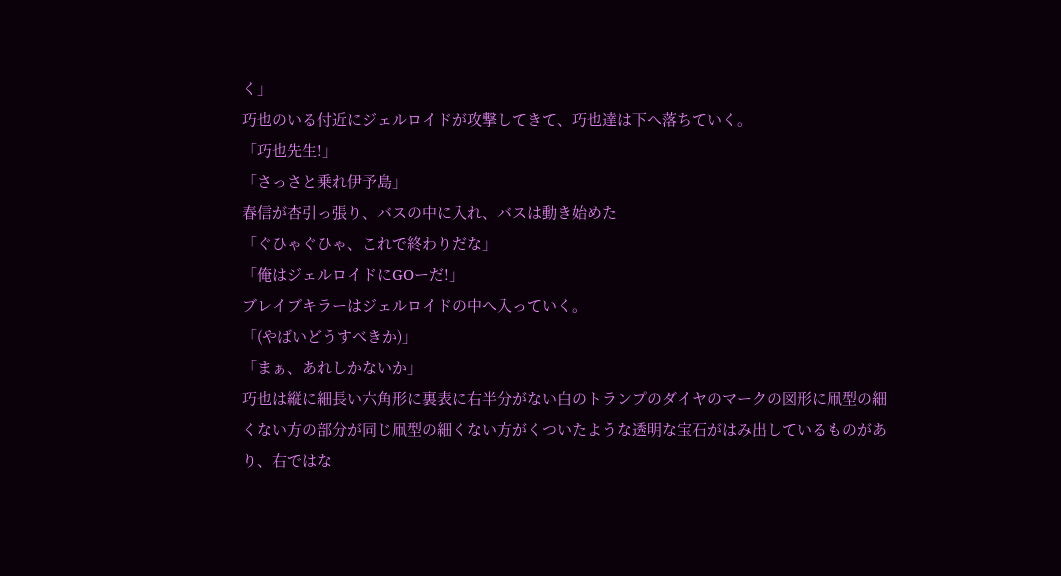く」
巧也のいる付近にジェルロイドが攻撃してきて、巧也達は下へ落ちていく。
「巧也先生!」
「さっさと乗れ伊予島」
春信が杏引っ張り、バスの中に入れ、バスは動き始めた
「ぐひゃぐひゃ、これで終わりだな」
「俺はジェルロイドにGOーだ!」
ブレイブキラーはジェルロイドの中へ入っていく。
「(やばいどうすべきか)」
「まぁ、あれしかないか」
巧也は縦に細長い六角形に裏表に右半分がない白のトランプのダイヤのマークの図形に凧型の細くない方の部分が同じ凧型の細くない方がくついたような透明な宝石がはみ出しているものがあり、右ではな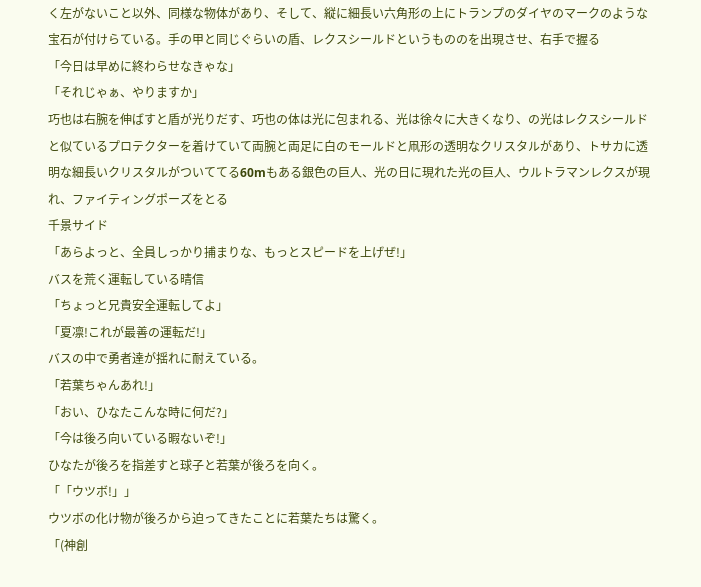く左がないこと以外、同様な物体があり、そして、縦に細長い六角形の上にトランプのダイヤのマークのような宝石が付けらている。手の甲と同じぐらいの盾、レクスシールドというもののを出現させ、右手で握る
「今日は早めに終わらせなきゃな」
「それじゃぁ、やりますか」
巧也は右腕を伸ばすと盾が光りだす、巧也の体は光に包まれる、光は徐々に大きくなり、の光はレクスシールドと似ているプロテクターを着けていて両腕と両足に白のモールドと凧形の透明なクリスタルがあり、トサカに透明な細長いクリスタルがついててる60mもある銀色の巨人、光の日に現れた光の巨人、ウルトラマンレクスが現れ、ファイティングポーズをとる
千景サイド
「あらよっと、全員しっかり捕まりな、もっとスピードを上げぜ!」
バスを荒く運転している晴信
「ちょっと兄貴安全運転してよ」
「夏凛!これが最善の運転だ!」
バスの中で勇者達が揺れに耐えている。
「若葉ちゃんあれ!」
「おい、ひなたこんな時に何だ?」
「今は後ろ向いている暇ないぞ!」
ひなたが後ろを指差すと球子と若葉が後ろを向く。
「「ウツボ!」」
ウツボの化け物が後ろから迫ってきたことに若葉たちは驚く。
「(神創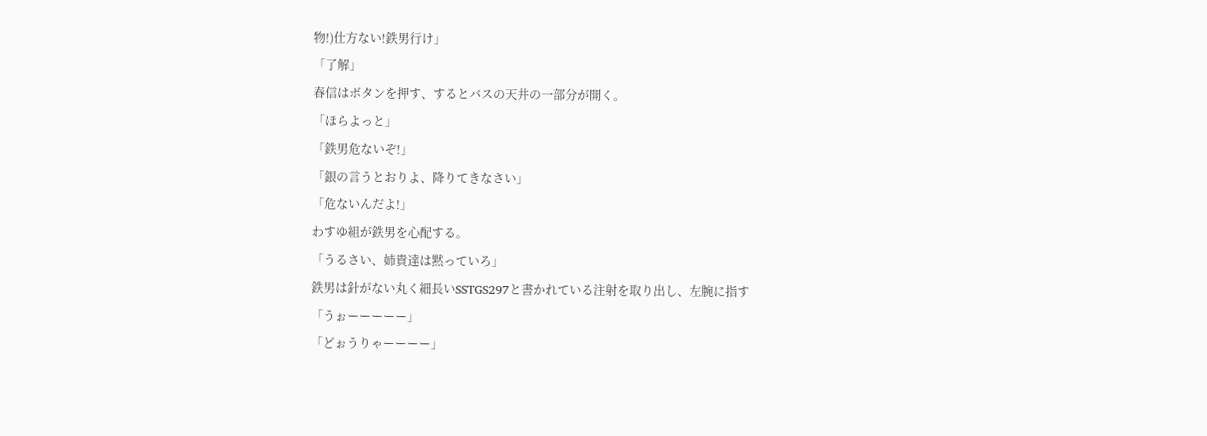物!)仕方ない!鉄男行け」
「了解」
春信はボタンを押す、するとバスの天井の一部分が開く。
「ほらよっと」
「鉄男危ないぞ!」
「銀の言うとおりよ、降りてきなさい」
「危ないんだよ!」
わすゆ組が鉄男を心配する。
「うるさい、姉貴達は黙っていろ」
鉄男は針がない丸く細長いSSTGS297と書かれている注射を取り出し、左腕に指す
「うぉーーーーー」
「どぉうりゃーーーー」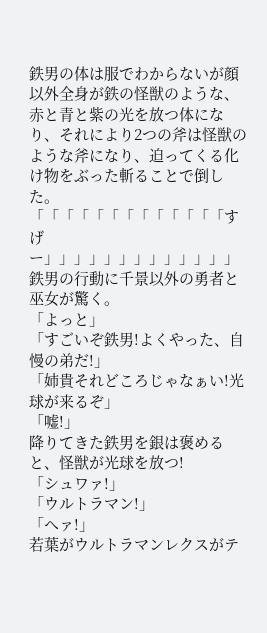鉄男の体は服でわからないが顔以外全身が鉄の怪獣のような、赤と青と紫の光を放つ体になり、それにより2つの斧は怪獣のような斧になり、迫ってくる化け物をぶった斬ることで倒した。
「「「「「「「「「「「「「すげー」」」」」」」」」」」」」
鉄男の行動に千景以外の勇者と巫女が驚く。
「よっと」
「すごいぞ鉄男!よくやった、自慢の弟だ!」
「姉貴それどころじゃなぁい!光球が来るぞ」
「嘘!」
降りてきた鉄男を銀は褒めると、怪獣が光球を放つ!
「シュワァ!」
「ウルトラマン!」
「へァ!」
若葉がウルトラマンレクスがテ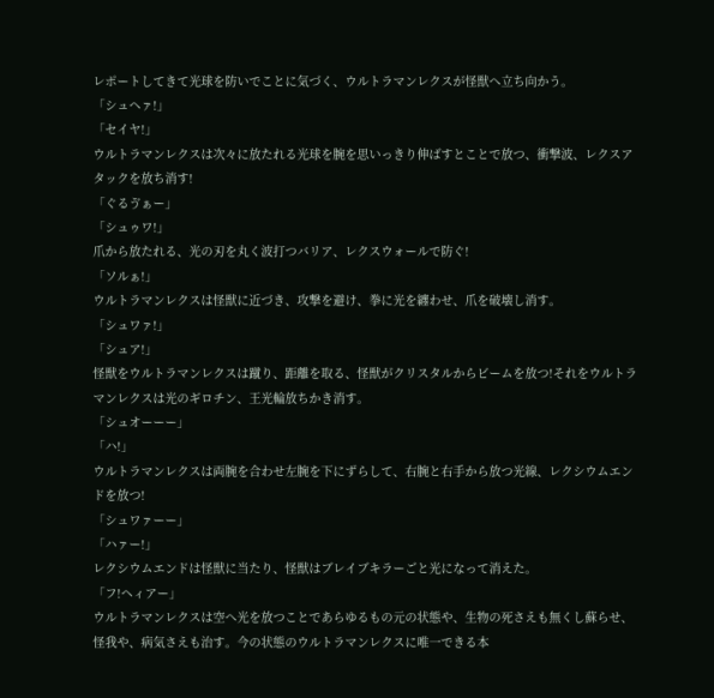レポートしてきて光球を防いでことに気づく、ウルトラマンレクスが怪獣へ立ち向かう。
「シュヘァ!」
「セイヤ!」
ウルトラマンレクスは次々に放たれる光球を腕を思いっきり伸ばすとことで放つ、衝撃波、レクスアタックを放ち消す!
「ぐるゔぁー」
「シュゥワ!」
爪から放たれる、光の刃を丸く波打つバリア、レクスウォールで防ぐ!
「ソルぁ!」
ウルトラマンレクスは怪獣に近づき、攻撃を避け、拳に光を纏わせ、爪を破壊し消す。
「シュワァ!」
「シュア!」
怪獣をウルトラマンレクスは蹴り、距離を取る、怪獣がクリスタルからビームを放つ!それをウルトラマンレクスは光のギロチン、王光輪放ちかき消す。
「シュオーーー」
「ハ!」
ウルトラマンレクスは両腕を合わせ左腕を下にずらして、右腕と右手から放つ光線、レクシウムエンドを放つ!
「シュワァーー」
「ハァー!」
レクシウムエンドは怪獣に当たり、怪獣はブレイブキラーごと光になって消えた。
「フ!ヘィアー」
ウルトラマンレクスは空へ光を放つことであらゆるもの元の状態や、生物の死さえも無くし蘇らせ、怪我や、病気さえも治す。今の状態のウルトラマンレクスに唯一できる本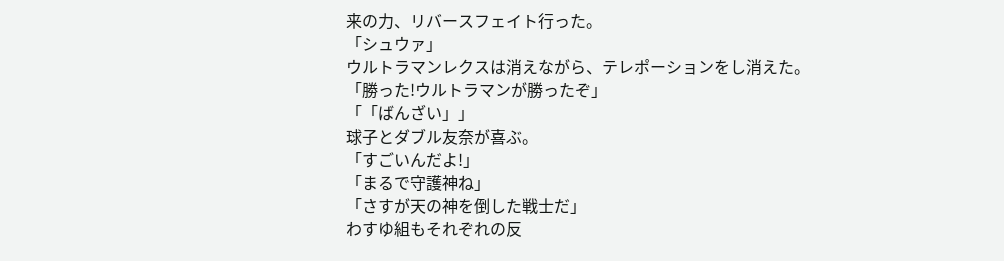来の力、リバースフェイト行った。
「シュウァ」
ウルトラマンレクスは消えながら、テレポーションをし消えた。
「勝った!ウルトラマンが勝ったぞ」
「「ばんざい」」
球子とダブル友奈が喜ぶ。
「すごいんだよ!」
「まるで守護神ね」
「さすが天の神を倒した戦士だ」
わすゆ組もそれぞれの反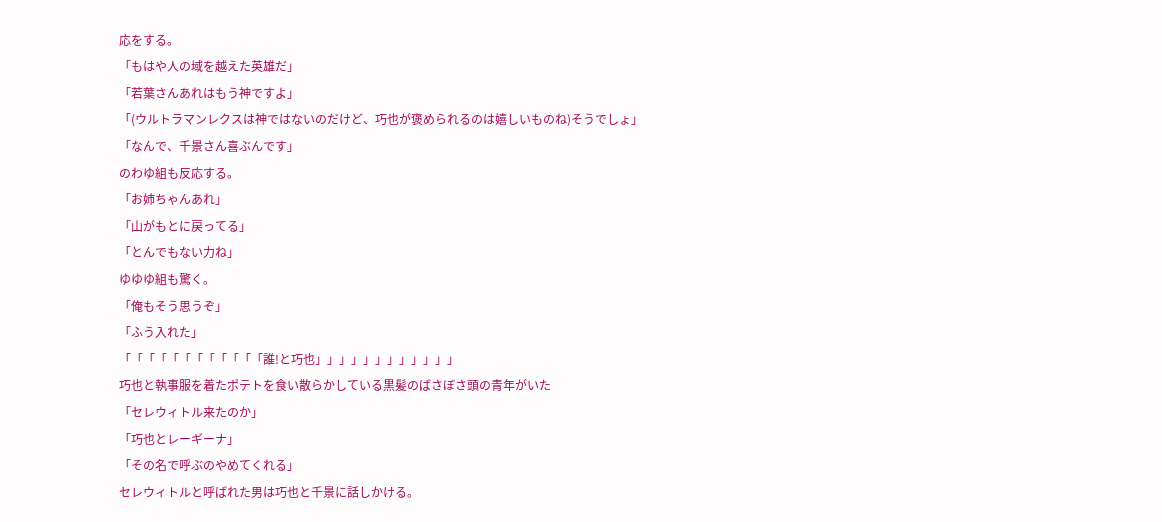応をする。
「もはや人の域を越えた英雄だ」
「若葉さんあれはもう神ですよ」
「(ウルトラマンレクスは神ではないのだけど、巧也が褒められるのは嬉しいものね)そうでしょ」
「なんで、千景さん喜ぶんです」
のわゆ組も反応する。
「お姉ちゃんあれ」
「山がもとに戻ってる」
「とんでもない力ね」
ゆゆゆ組も驚く。
「俺もそう思うぞ」
「ふう入れた」
「「「「「「「「「「「「誰!と巧也」」」」」」」」」」」」
巧也と執事服を着たポテトを食い散らかしている黒髪のばさぼさ頭の青年がいた
「セレウィトル来たのか」
「巧也とレーギーナ」
「その名で呼ぶのやめてくれる」
セレウィトルと呼ばれた男は巧也と千景に話しかける。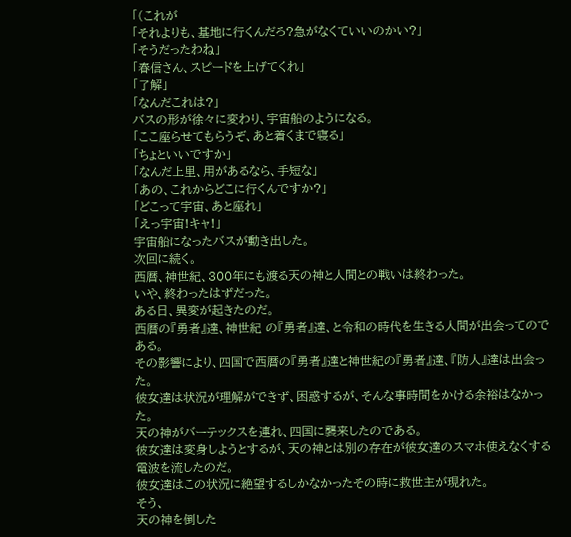「(これが
「それよりも、基地に行くんだろ?急がなくていいのかい?」
「そうだったわね」
「春信さん、スピードを上げてくれ」
「了解」
「なんだこれは?」
バスの形が徐々に変わり、宇宙船のようになる。
「ここ座らせてもらうぞ、あと着くまで寝る」
「ちょといいですか」
「なんだ上里、用があるなら、手短な」
「あの、これからどこに行くんですか?」
「どこって宇宙、あと座れ」
「えっ宇宙!キャ!」
宇宙船になったバスが動き出した。
次回に続く。
西暦、神世紀、300年にも渡る天の神と人間との戦いは終わった。
いや、終わったはずだった。
ある日、異変が起きたのだ。
西暦の『勇者』達、神世紀 の『勇者』達、と令和の時代を生きる人間が出会ってのである。
その影響により、四国で西暦の『勇者』達と神世紀の『勇者』達、『防人』達は出会った。
彼女達は状況が理解ができず、困惑するが、そんな事時間をかける余裕はなかった。
天の神がバーテックスを連れ、四国に襲来したのである。
彼女達は変身しようとするが、天の神とは別の存在が彼女達のスマホ使えなくする電波を流したのだ。
彼女達はこの状況に絶望するしかなかったその時に救世主が現れた。
そう、
天の神を倒した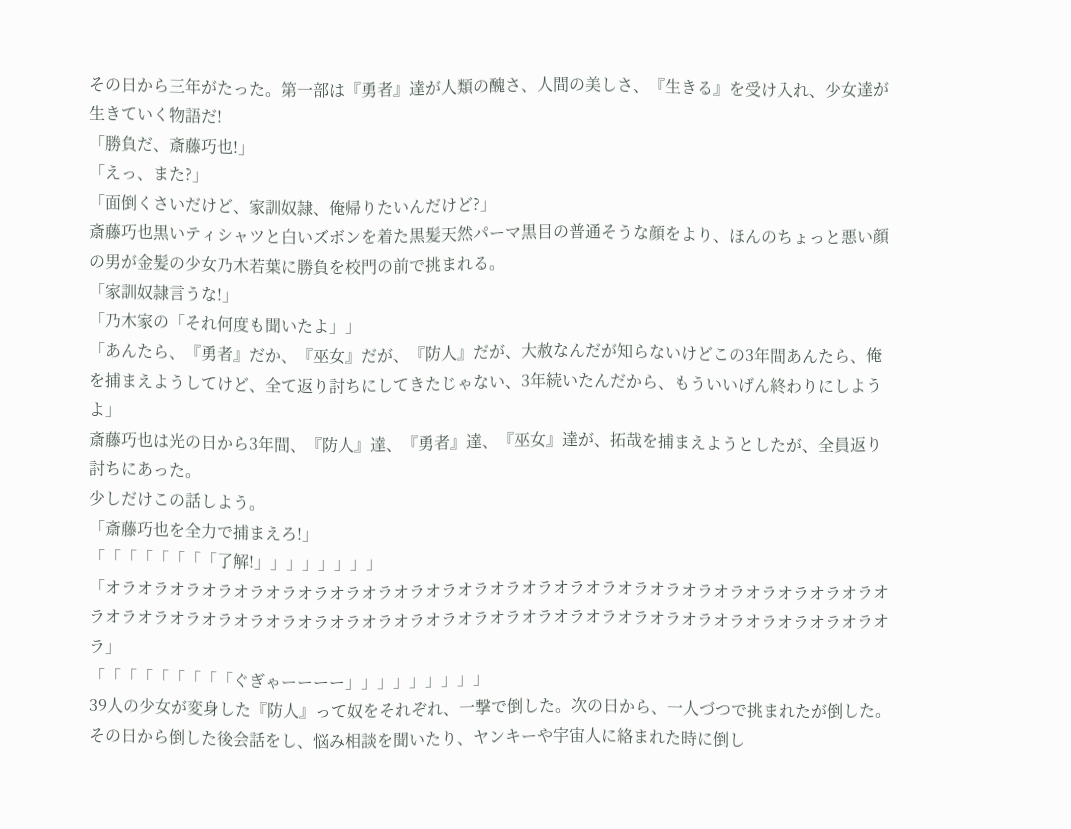その日から三年がたった。第一部は『勇者』達が人類の醜さ、人間の美しさ、『生きる』を受け入れ、少女達が生きていく物語だ!
「勝負だ、斎藤巧也!」
「えっ、また?」
「面倒くさいだけど、家訓奴隷、俺帰りたいんだけど?」
斎藤巧也黒いティシャツと白いズボンを着た黒髪天然パーマ黒目の普通そうな顔をより、ほんのちょっと悪い顔の男が金髪の少女乃木若葉に勝負を校門の前で挑まれる。
「家訓奴隷言うな!」
「乃木家の「それ何度も聞いたよ」」
「あんたら、『勇者』だか、『巫女』だが、『防人』だが、大赦なんだが知らないけどこの3年間あんたら、俺を捕まえようしてけど、全て返り討ちにしてきたじゃない、3年続いたんだから、もういいげん終わりにしようよ」
斎藤巧也は光の日から3年間、『防人』達、『勇者』達、『巫女』達が、拓哉を捕まえようとしたが、全員返り討ちにあった。
少しだけこの話しよう。
「斎藤巧也を全力で捕まえろ!」
「「「「「「「「了解!」」」」」」」」
「オラオラオラオラオラオラオラオラオラオラオラオラオラオラオラオラオラオラオラオラオラオラオラオラオラオラオラオラオラオラオラオラオラオラオラオラオラオラオラオラオラオラオラオラオラオラオラオラオラオラ」
「「「「「「「「「ぐぎゃーーーー」」」」」」」」」
39人の少女が変身した『防人』って奴をそれぞれ、一撃で倒した。次の日から、一人づつで挑まれたが倒した。その日から倒した後会話をし、悩み相談を聞いたり、ヤンキーや宇宙人に絡まれた時に倒し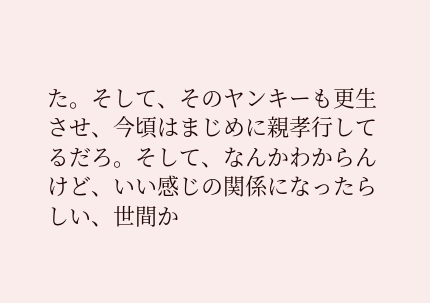た。そして、そのヤンキーも更生させ、今頃はまじめに親孝行してるだろ。そして、なんかわからんけど、いい感じの関係になったらしい、世間か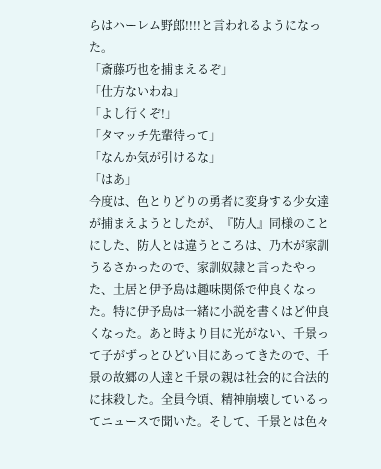らはハーレム野郎!!!!と言われるようになった。
「斎藤巧也を捕まえるぞ」
「仕方ないわね」
「よし行くぞ!」
「タマッチ先輩待って」
「なんか気が引けるな」
「はあ」
今度は、色とりどりの勇者に変身する少女達が捕まえようとしたが、『防人』同様のことにした、防人とは違うところは、乃木が家訓うるさかったので、家訓奴隷と言ったやった、土居と伊予島は趣味関係で仲良くなった。特に伊予島は一緒に小説を書くはど仲良くなった。あと時より目に光がない、千景って子がずっとひどい目にあってきたので、千景の故郷の人達と千景の親は社会的に合法的に抹殺した。全員今頃、精神崩壊しているってニュースで聞いた。そして、千景とは色々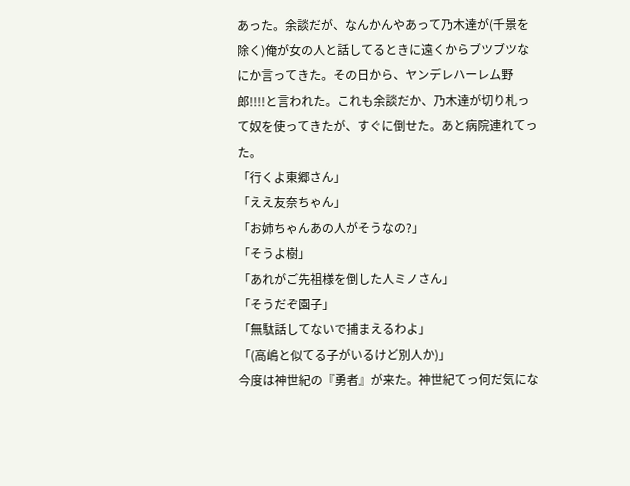あった。余談だが、なんかんやあって乃木達が(千景を除く)俺が女の人と話してるときに遠くからブツブツなにか言ってきた。その日から、ヤンデレハーレム野郎!!!!と言われた。これも余談だか、乃木達が切り札って奴を使ってきたが、すぐに倒せた。あと病院連れてった。
「行くよ東郷さん」
「ええ友奈ちゃん」
「お姉ちゃんあの人がそうなの?」
「そうよ樹」
「あれがご先祖様を倒した人ミノさん」
「そうだぞ園子」
「無駄話してないで捕まえるわよ」
「(高嶋と似てる子がいるけど別人か)」
今度は神世紀の『勇者』が来た。神世紀てっ何だ気にな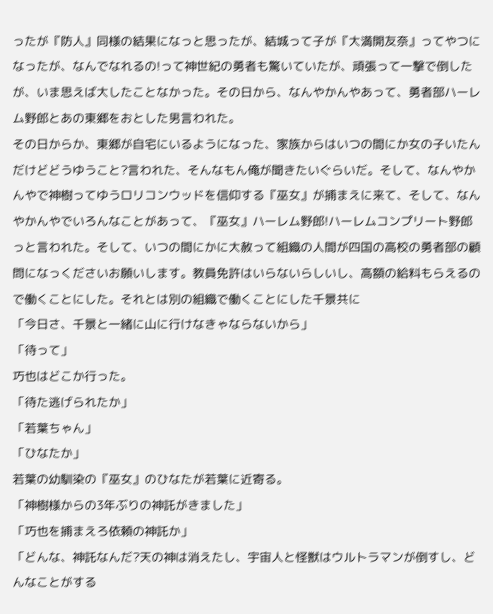ったが『防人』同様の結果になっと思ったが、結城って子が『大満開友奈』ってやつになったが、なんでなれるの!って神世紀の勇者も驚いていたが、頑張って一撃で倒したが、いま思えば大したことなかった。その日から、なんやかんやあって、勇者部ハーレム野郎とあの東郷をおとした男言われた。
その日からか、東郷が自宅にいるようになった、家族からはいつの間にか女の子いたんだけどどうゆうこと?言われた、そんなもん俺が聞きたいぐらいだ。そして、なんやかんやで神樹ってゆうロリコンウッドを信仰する『巫女』が捕まえに来て、そして、なんやかんやでいろんなことがあって、『巫女』ハーレム野郎!ハーレムコンプリート野郎っと言われた。そして、いつの間にかに大赦って組織の人間が四国の高校の勇者部の顧問になっくださいお願いします。教員免許はいらないらしいし、高額の給料もらえるので働くことにした。それとは別の組織で働くことにした千景共に
「今日さ、千景と一緒に山に行けなきゃならないから」
「待って」
巧也はどこか行った。
「待た逃げられたか」
「若葉ちゃん」
「ひなたか」
若葉の幼馴染の『巫女』のひなたが若葉に近寄る。
「神樹様からの3年ぶりの神託がきました」
「巧也を捕まえろ依頼の神託か」
「どんな、神託なんだ?天の神は消えたし、宇宙人と怪獣はウルトラマンが倒すし、どんなことがする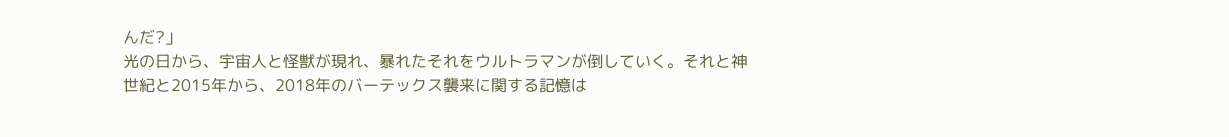んだ?」
光の日から、宇宙人と怪獣が現れ、暴れたそれをウルトラマンが倒していく。それと神世紀と2015年から、2018年のバーテックス襲来に関する記憶は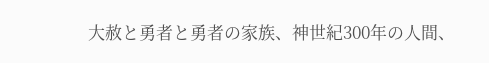大赦と勇者と勇者の家族、神世紀300年の人間、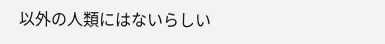以外の人類にはないらしい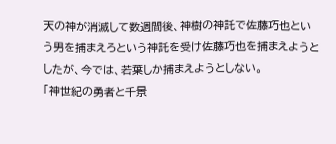天の神が消滅して数週間後、神樹の神託で佐藤巧也という男を捕まえろという神託を受け佐藤巧也を捕まえようとしたが、今では、若葉しか捕まえようとしない。
「神世紀の勇者と千景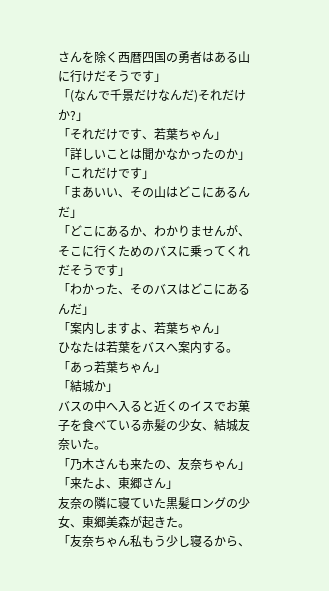さんを除く西暦四国の勇者はある山に行けだそうです」
「(なんで千景だけなんだ)それだけか?」
「それだけです、若葉ちゃん」
「詳しいことは聞かなかったのか」
「これだけです」
「まあいい、その山はどこにあるんだ」
「どこにあるか、わかりませんが、そこに行くためのバスに乗ってくれだそうです」
「わかった、そのバスはどこにあるんだ」
「案内しますよ、若葉ちゃん」
ひなたは若葉をバスへ案内する。
「あっ若葉ちゃん」
「結城か」
バスの中へ入ると近くのイスでお菓子を食べている赤髪の少女、結城友奈いた。
「乃木さんも来たの、友奈ちゃん」
「来たよ、東郷さん」
友奈の隣に寝ていた黒髪ロングの少女、東郷美森が起きた。
「友奈ちゃん私もう少し寝るから、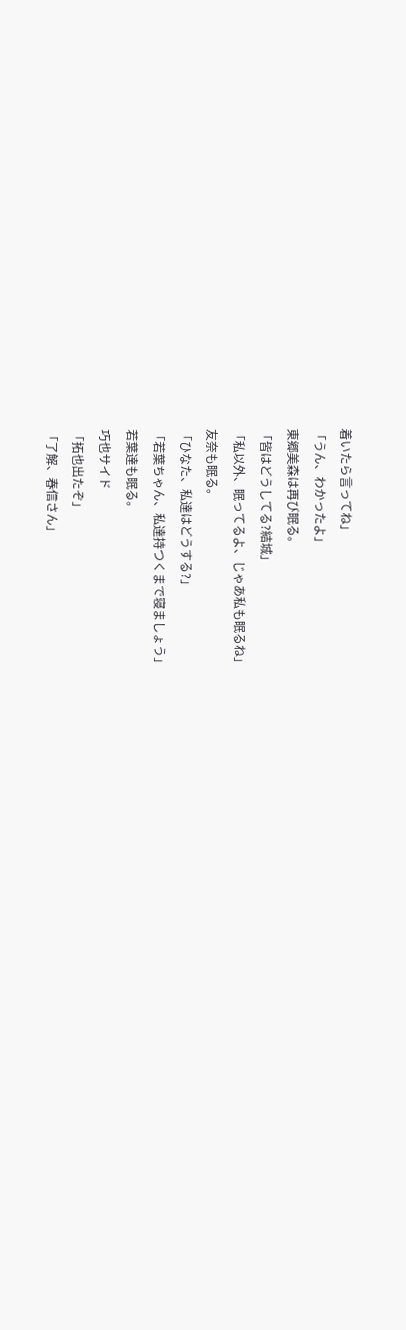着いたら言ってね」
「うん、わかったよ」
東郷美森は再び眠る。
「皆はどうしてる?結城」
「私以外、眠ってるよ、じゃあ私も眠るね」
友奈も眠る。
「ひなた、私達はどうする?」
「若葉ちゃん、私達持つくまで寝ましょう」
若葉達も眠る。
巧也サイド
「拓也出たぞ」
「了解、春信さん」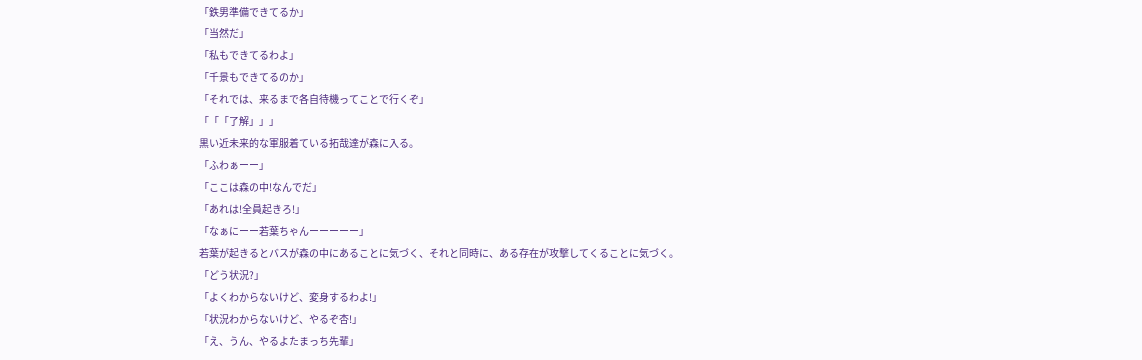「鉄男準備できてるか」
「当然だ」
「私もできてるわよ」
「千景もできてるのか」
「それでは、来るまで各自待機ってことで行くぞ」
「「「了解」」」
黒い近未来的な軍服着ている拓哉達が森に入る。
「ふわぁーー」
「ここは森の中!なんでだ」
「あれは!全員起きろ!」
「なぁにーー若葉ちゃんーーーーー」
若葉が起きるとバスが森の中にあることに気づく、それと同時に、ある存在が攻撃してくることに気づく。
「どう状況?」
「よくわからないけど、変身するわよ!」
「状況わからないけど、やるぞ杏!」
「え、うん、やるよたまっち先輩」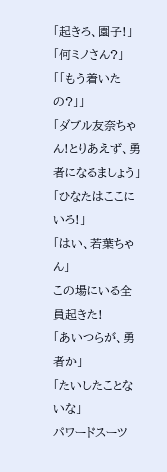「起きろ、園子!」
「何ミノさん?」
「「もう着いたの?」」
「ダブル友奈ちゃん!とりあえず、勇者になるましょう」
「ひなたはここにいろ!」
「はい、若葉ちゃん」
この場にいる全員起きた!
「あいつらが、勇者か」
「たいしたことないな」
パワードスーツ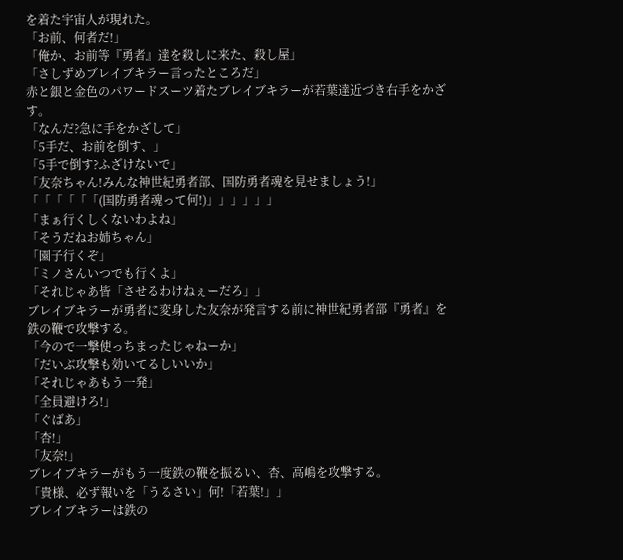を着た宇宙人が現れた。
「お前、何者だ!」
「俺か、お前等『勇者』達を殺しに来た、殺し屋」
「さしずめブレイブキラー言ったところだ」
赤と銀と金色のパワードスーツ着たブレイブキラーが若葉達近づき右手をかざす。
「なんだ?急に手をかざして」
「5手だ、お前を倒す、」
「5手で倒す?ふざけないで」
「友奈ちゃん!みんな神世紀勇者部、国防勇者魂を見せましょう!」
「「「「「「(国防勇者魂って何!)」」」」」」
「まぁ行くしくないわよね」
「そうだねお姉ちゃん」
「園子行くぞ」
「ミノさんいつでも行くよ」
「それじゃあ皆「させるわけねぇーだろ」」
ブレイブキラーが勇者に変身した友奈が発言する前に神世紀勇者部『勇者』を鉄の鞭で攻撃する。
「今ので一撃使っちまったじゃねーか」
「だいぶ攻撃も効いてるしいいか」
「それじゃあもう一発」
「全員避けろ!」
「ぐばあ」
「杏!」
「友奈!」
ブレイブキラーがもう一度鉄の鞭を振るい、杏、高嶋を攻撃する。
「貴様、必ず報いを「うるさい」何!「若葉!」」
ブレイブキラーは鉄の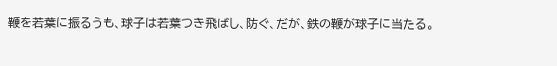鞭を若葉に振るうも、球子は若葉つき飛ばし、防ぐ、だが、鉄の鞭が球子に当たる。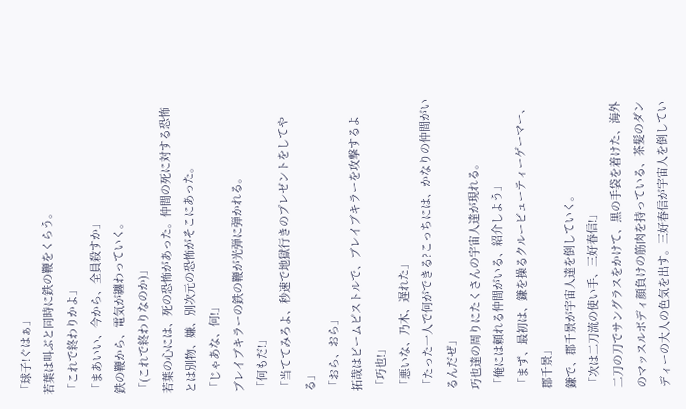「球子!ぐはぁ」
若葉は叫ぶと同時に鉄の鞭をくらう。
「これで終わりかよ」
「まあいい、今から、全員殺すか」
鉄の鞭から、電気が纏わっていく。
「(これで終わりなのか)」
若葉の心には、死の恐怖があった。仲間の死に対する恐怖とは別物、嫌、別次元の恐怖がそこにあった。
「じゃあな、何!」
ブレイブキラーの鉄の鞭が光弾に弾かれる。
「何もだ!」
「当ててみろよ、秒速で地獄行きのプレゼントをしてやる」
「おら、おら」
拓哉はビームピストルで、ブレイブキラーを攻撃するよ
「巧也!」
「悪いな、乃木、遅れた」
「たった一人で何ができる?こっちには、かなりの仲間がいるんだぜ」
巧也達の周りにたくさんの宇宙人達が現れる。
「俺には頼れる仲間がいる、紹介しよう」
「まず、最初は、鎌を操るクルービューティーゲーマー、郡千景」
鎌で、郡千景が宇宙人達を倒していく。
「次は二刀流の使い手、三好春信!」
二刀の刀でサングラスをかけて、黒の手袋を着けた、海外のマッスルボディ顔負けの筋肉を持っている、茶髪のダンディーの大人の色気を出す。三好春信が宇宙人を倒してい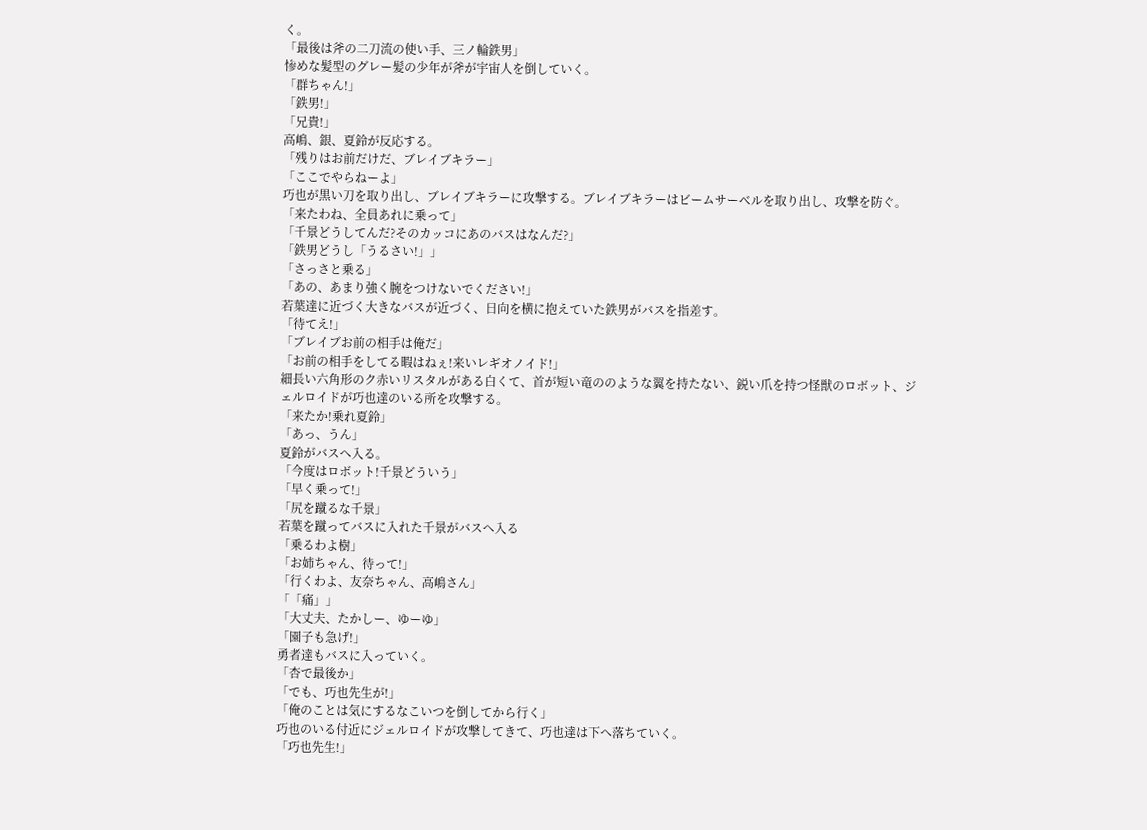く。
「最後は斧の二刀流の使い手、三ノ輪鉄男」
惨めな髪型のグレー髪の少年が斧が宇宙人を倒していく。
「群ちゃん!」
「鉄男!」
「兄貴!」
高嶋、銀、夏鈴が反応する。
「残りはお前だけだ、ブレイブキラー」
「ここでやらねーよ」
巧也が黒い刀を取り出し、ブレイブキラーに攻撃する。ブレイブキラーはビームサーベルを取り出し、攻撃を防ぐ。
「来たわね、全員あれに乗って」
「千景どうしてんだ?そのカッコにあのバスはなんだ?」
「鉄男どうし「うるさい!」」
「さっさと乗る」
「あの、あまり強く腕をつけないでください!」
若葉達に近づく大きなバスが近づく、日向を横に抱えていた鉄男がバスを指差す。
「待てえ!」
「ブレイブお前の相手は俺だ」
「お前の相手をしてる暇はねぇ!来いレギオノイド!」
細長い六角形のク赤いリスタルがある白くて、首が短い竜ののような翼を持たない、鋭い爪を持つ怪獣のロボット、ジェルロイドが巧也達のいる所を攻撃する。
「来たか!乗れ夏鈴」
「あっ、うん」
夏鈴がバスへ入る。
「今度はロボット!千景どういう」
「早く乗って!」
「尻を蹴るな千景」
若葉を蹴ってバスに入れた千景がバスへ入る
「乗るわよ樹」
「お姉ちゃん、待って!」
「行くわよ、友奈ちゃん、高嶋さん」
「「痛」」
「大丈夫、たかしー、ゆーゆ」
「園子も急げ!」
勇者達もバスに入っていく。
「杏で最後か」
「でも、巧也先生が!」
「俺のことは気にするなこいつを倒してから行く」
巧也のいる付近にジェルロイドが攻撃してきて、巧也達は下へ落ちていく。
「巧也先生!」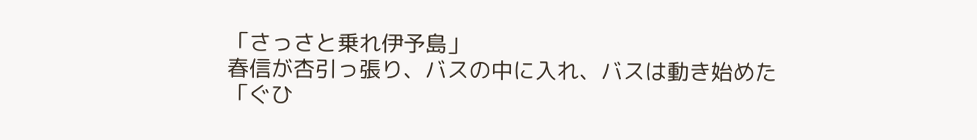「さっさと乗れ伊予島」
春信が杏引っ張り、バスの中に入れ、バスは動き始めた
「ぐひ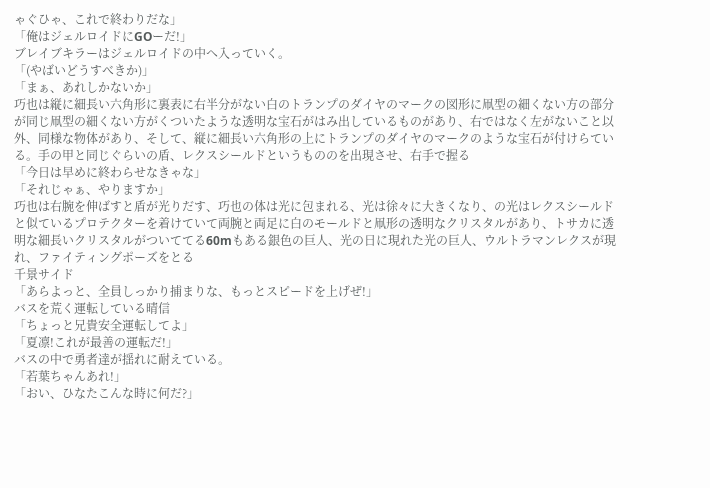ゃぐひゃ、これで終わりだな」
「俺はジェルロイドにGOーだ!」
ブレイブキラーはジェルロイドの中へ入っていく。
「(やばいどうすべきか)」
「まぁ、あれしかないか」
巧也は縦に細長い六角形に裏表に右半分がない白のトランプのダイヤのマークの図形に凧型の細くない方の部分が同じ凧型の細くない方がくついたような透明な宝石がはみ出しているものがあり、右ではなく左がないこと以外、同様な物体があり、そして、縦に細長い六角形の上にトランプのダイヤのマークのような宝石が付けらている。手の甲と同じぐらいの盾、レクスシールドというもののを出現させ、右手で握る
「今日は早めに終わらせなきゃな」
「それじゃぁ、やりますか」
巧也は右腕を伸ばすと盾が光りだす、巧也の体は光に包まれる、光は徐々に大きくなり、の光はレクスシールドと似ているプロテクターを着けていて両腕と両足に白のモールドと凧形の透明なクリスタルがあり、トサカに透明な細長いクリスタルがついててる60mもある銀色の巨人、光の日に現れた光の巨人、ウルトラマンレクスが現れ、ファイティングポーズをとる
千景サイド
「あらよっと、全員しっかり捕まりな、もっとスピードを上げぜ!」
バスを荒く運転している晴信
「ちょっと兄貴安全運転してよ」
「夏凛!これが最善の運転だ!」
バスの中で勇者達が揺れに耐えている。
「若葉ちゃんあれ!」
「おい、ひなたこんな時に何だ?」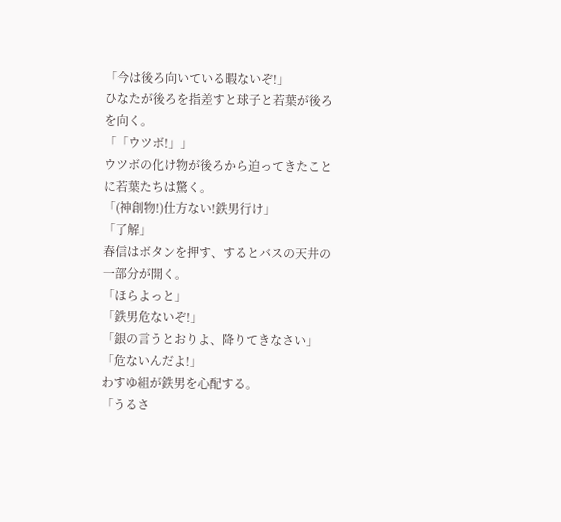「今は後ろ向いている暇ないぞ!」
ひなたが後ろを指差すと球子と若葉が後ろを向く。
「「ウツボ!」」
ウツボの化け物が後ろから迫ってきたことに若葉たちは驚く。
「(神創物!)仕方ない!鉄男行け」
「了解」
春信はボタンを押す、するとバスの天井の一部分が開く。
「ほらよっと」
「鉄男危ないぞ!」
「銀の言うとおりよ、降りてきなさい」
「危ないんだよ!」
わすゆ組が鉄男を心配する。
「うるさ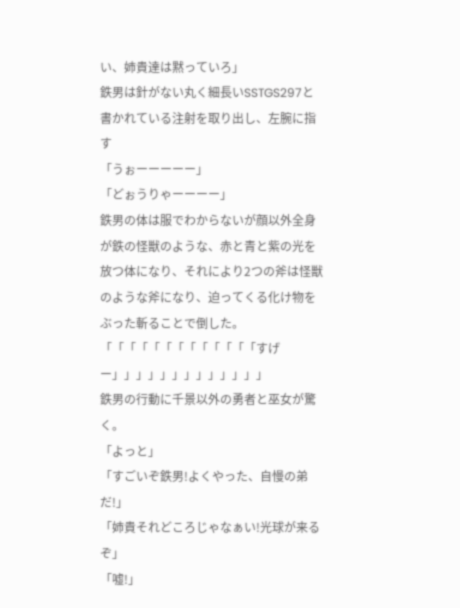い、姉貴達は黙っていろ」
鉄男は針がない丸く細長いSSTGS297と書かれている注射を取り出し、左腕に指す
「うぉーーーーー」
「どぉうりゃーーーー」
鉄男の体は服でわからないが顔以外全身が鉄の怪獣のような、赤と青と紫の光を放つ体になり、それにより2つの斧は怪獣のような斧になり、迫ってくる化け物をぶった斬ることで倒した。
「「「「「「「「「「「「「すげー」」」」」」」」」」」」」
鉄男の行動に千景以外の勇者と巫女が驚く。
「よっと」
「すごいぞ鉄男!よくやった、自慢の弟だ!」
「姉貴それどころじゃなぁい!光球が来るぞ」
「嘘!」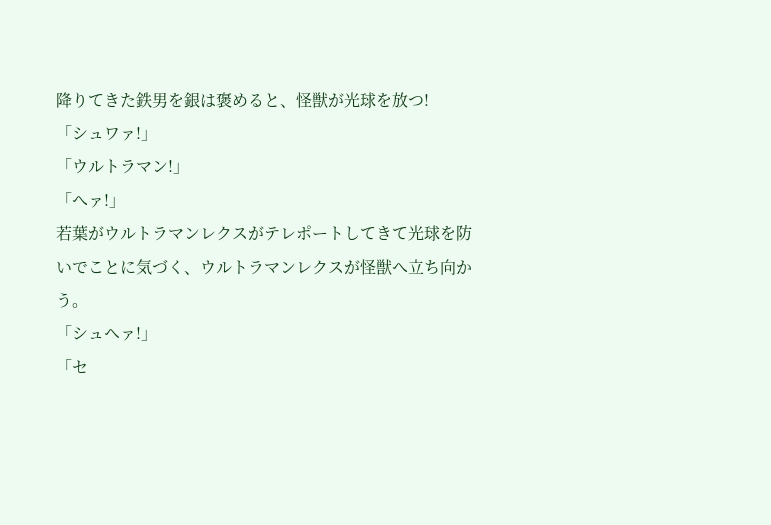降りてきた鉄男を銀は褒めると、怪獣が光球を放つ!
「シュワァ!」
「ウルトラマン!」
「へァ!」
若葉がウルトラマンレクスがテレポートしてきて光球を防いでことに気づく、ウルトラマンレクスが怪獣へ立ち向かう。
「シュヘァ!」
「セ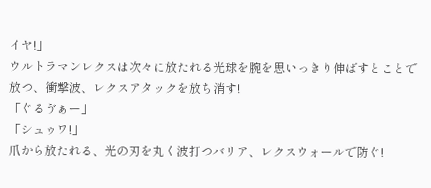イヤ!」
ウルトラマンレクスは次々に放たれる光球を腕を思いっきり伸ばすとことで放つ、衝撃波、レクスアタックを放ち消す!
「ぐるゔぁー」
「シュゥワ!」
爪から放たれる、光の刃を丸く波打つバリア、レクスウォールで防ぐ!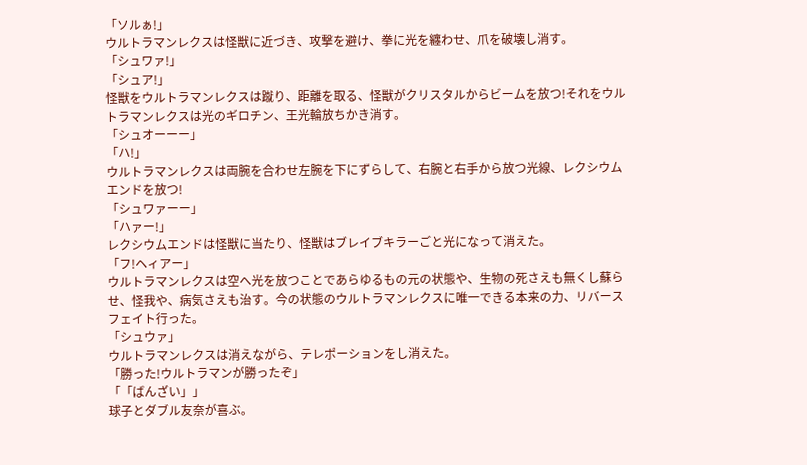「ソルぁ!」
ウルトラマンレクスは怪獣に近づき、攻撃を避け、拳に光を纏わせ、爪を破壊し消す。
「シュワァ!」
「シュア!」
怪獣をウルトラマンレクスは蹴り、距離を取る、怪獣がクリスタルからビームを放つ!それをウルトラマンレクスは光のギロチン、王光輪放ちかき消す。
「シュオーーー」
「ハ!」
ウルトラマンレクスは両腕を合わせ左腕を下にずらして、右腕と右手から放つ光線、レクシウムエンドを放つ!
「シュワァーー」
「ハァー!」
レクシウムエンドは怪獣に当たり、怪獣はブレイブキラーごと光になって消えた。
「フ!ヘィアー」
ウルトラマンレクスは空へ光を放つことであらゆるもの元の状態や、生物の死さえも無くし蘇らせ、怪我や、病気さえも治す。今の状態のウルトラマンレクスに唯一できる本来の力、リバースフェイト行った。
「シュウァ」
ウルトラマンレクスは消えながら、テレポーションをし消えた。
「勝った!ウルトラマンが勝ったぞ」
「「ばんざい」」
球子とダブル友奈が喜ぶ。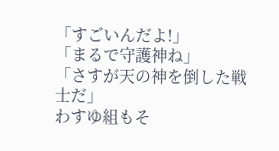「すごいんだよ!」
「まるで守護神ね」
「さすが天の神を倒した戦士だ」
わすゆ組もそ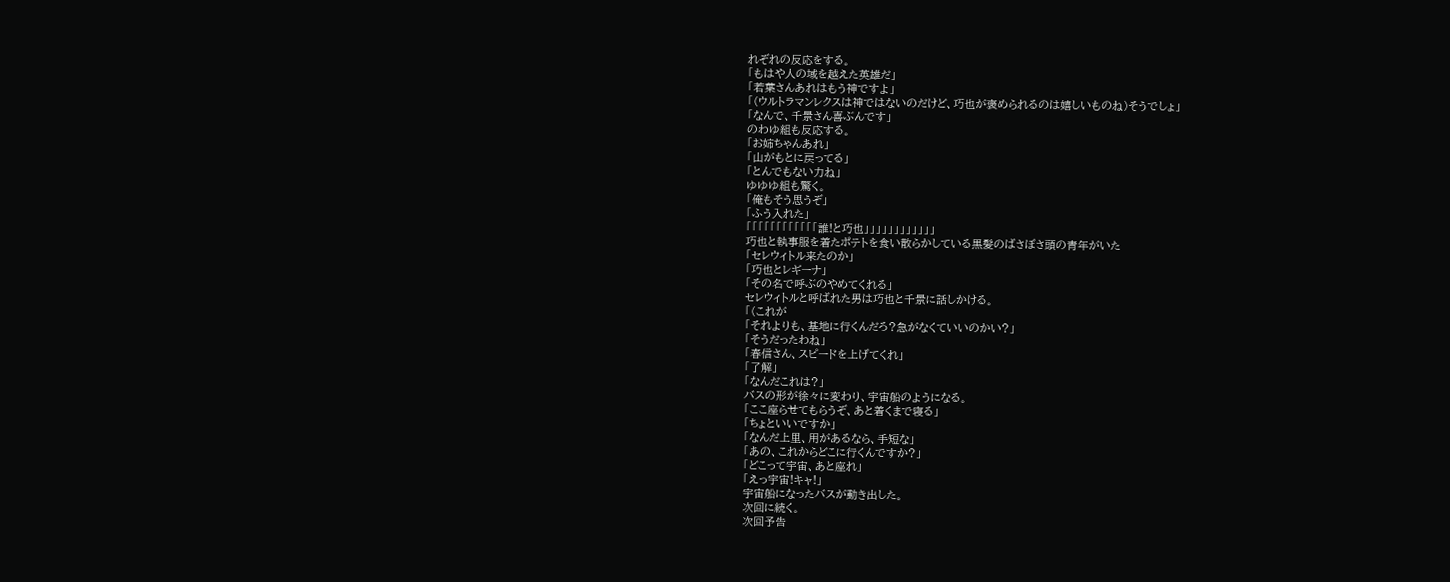れぞれの反応をする。
「もはや人の域を越えた英雄だ」
「若葉さんあれはもう神ですよ」
「(ウルトラマンレクスは神ではないのだけど、巧也が褒められるのは嬉しいものね)そうでしょ」
「なんで、千景さん喜ぶんです」
のわゆ組も反応する。
「お姉ちゃんあれ」
「山がもとに戻ってる」
「とんでもない力ね」
ゆゆゆ組も驚く。
「俺もそう思うぞ」
「ふう入れた」
「「「「「「「「「「「「誰!と巧也」」」」」」」」」」」」
巧也と執事服を着たポテトを食い散らかしている黒髪のばさぼさ頭の青年がいた
「セレウィトル来たのか」
「巧也とレギーナ」
「その名で呼ぶのやめてくれる」
セレウィトルと呼ばれた男は巧也と千景に話しかける。
「(これが
「それよりも、基地に行くんだろ?急がなくていいのかい?」
「そうだったわね」
「春信さん、スピードを上げてくれ」
「了解」
「なんだこれは?」
バスの形が徐々に変わり、宇宙船のようになる。
「ここ座らせてもらうぞ、あと着くまで寝る」
「ちょといいですか」
「なんだ上里、用があるなら、手短な」
「あの、これからどこに行くんですか?」
「どこって宇宙、あと座れ」
「えっ宇宙!キャ!」
宇宙船になったバスが動き出した。
次回に続く。
次回予告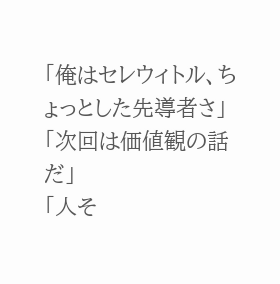「俺はセレウィトル、ちょっとした先導者さ」
「次回は価値観の話だ」
「人そ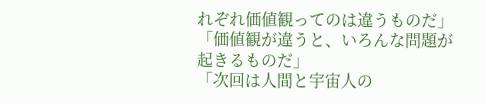れぞれ価値観ってのは違うものだ」
「価値観が違うと、いろんな問題が起きるものだ」
「次回は人間と宇宙人の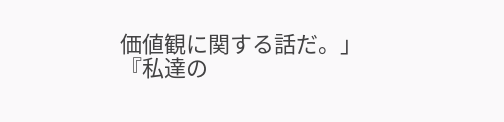価値観に関する話だ。」
『私達の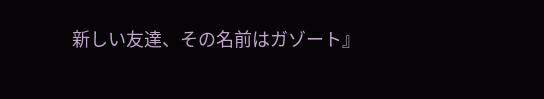新しい友達、その名前はガゾート』